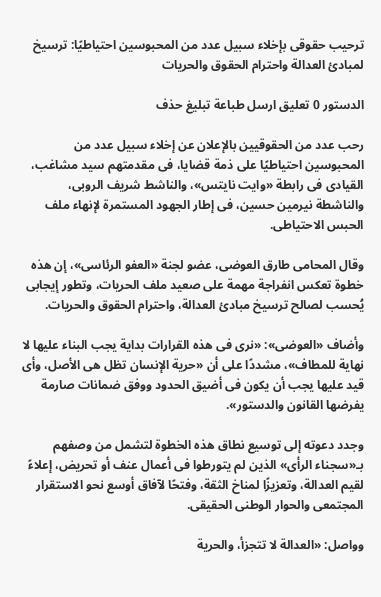ترحيب حقوقى بإخلاء سبيل عدد من المحبوسين احتياطيًا: ترسيخ لمبادئ العدالة واحترام الحقوق والحريات

الدستور 0 تعليق ارسل طباعة تبليغ حذف

رحب عدد من الحقوقيين بالإعلان عن إخلاء سبيل عدد من المحبوسين احتياطيًا على ذمة قضايا، فى مقدمتهم سيد مشاغب، القيادى فى رابطة «وايت نايتس»، والناشط شريف الروبى، والناشطة نيرمين حسين، فى إطار الجهود المستمرة لإنهاء ملف الحبس الاحتياطى.

وقال المحامى طارق العوضى، عضو لجنة «العفو الرئاسى»، إن هذه خطوة تعكس انفراجة مهمة على صعيد ملف الحريات، وتطور إيجابى يُحسب لصالح ترسيخ مبادئ العدالة، واحترام الحقوق والحريات.

وأضاف «العوضى»: «نرى فى هذه القرارات بداية يجب البناء عليها لا نهاية للمطاف»، مشددًا على أن «حرية الإنسان تظل هى الأصل، وأى قيد عليها يجب أن يكون فى أضيق الحدود ووفق ضمانات صارمة يفرضها القانون والدستور».

وجدد دعوته إلى توسيع نطاق هذه الخطوة لتشمل من وصفهم بـ«سجناء الرأى» الذين لم يتورطوا فى أعمال عنف أو تحريض، إعلاءً لقيم العدالة، وتعزيزًا لمناخ الثقة، وفتحًا لآفاق أوسع نحو الاستقرار المجتمعى والحوار الوطنى الحقيقى.

وواصل: «العدالة لا تتجزأ، والحرية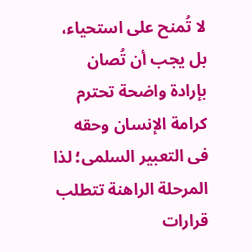لا تُمنح على استحياء، بل يجب أن تُصان بإرادة واضحة تحترم كرامة الإنسان وحقه فى التعبير السلمى؛ لذا المرحلة الراهنة تتطلب قرارات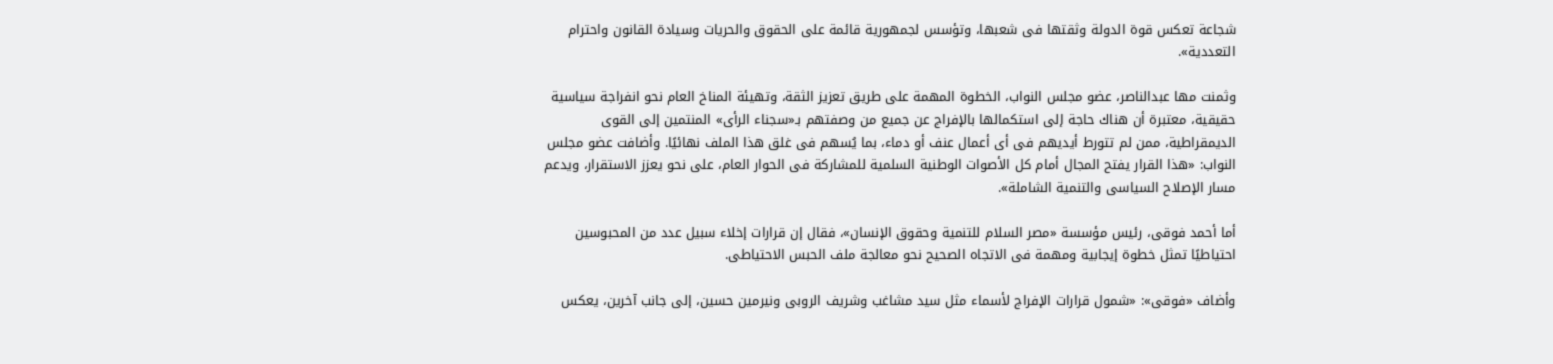شجاعة تعكس قوة الدولة وثقتها فى شعبها، وتؤسس لجمهورية قائمة على الحقوق والحريات وسيادة القانون واحترام التعددية».

وثمنت مها عبدالناصر، عضو مجلس النواب، الخطوة المهمة على طريق تعزيز الثقة، وتهيئة المناخ العام نحو انفراجة سياسية حقيقية، معتبرة أن هناك حاجة إلى استكمالها بالإفراج عن جميع من وصفتهم بـ«سجناء الرأى» المنتمين إلى القوى الديمقراطية، ممن لم تتورط أيديهم فى أى أعمال عنف أو دماء، بما يُسهم فى غلق هذا الملف نهائيًا. وأضافت عضو مجلس النواب: «هذا القرار يفتح المجال أمام كل الأصوات الوطنية السلمية للمشاركة فى الحوار العام، على نحو يعزز الاستقرار، ويدعم مسار الإصلاح السياسى والتنمية الشاملة».

أما أحمد فوقى، رئيس مؤسسة «مصر السلام للتنمية وحقوق الإنسان»، فقال إن قرارات إخلاء سبيل عدد من المحبوسين احتياطيًا تمثل خطوة إيجابية ومهمة فى الاتجاه الصحيح نحو معالجة ملف الحبس الاحتياطى.

وأضاف «فوقى»: «شمول قرارات الإفراج لأسماء مثل سيد مشاغب وشريف الروبى ونيرمين حسين، إلى جانب آخرين، يعكس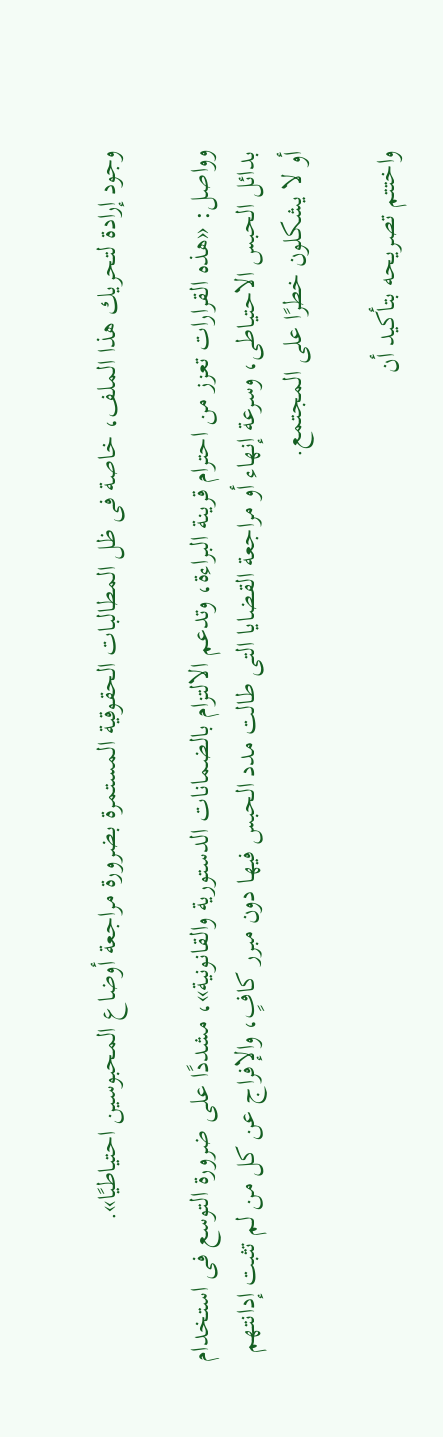وجود إرادة لتحريك هذا الملف، خاصة فى ظل المطالبات الحقوقية المستمرة بضرورة مراجعة أوضاع المحبوسين احتياطيًا».

وواصل: «هذه القرارات تعزز من احترام قرينة البراءة، وتدعم الالتزام بالضمانات الدستورية والقانونية»، مشددًا على ضرورة التوسع فى استخدام بدائل الحبس الاحتياطى، وسرعة إنهاء أو مراجعة القضايا التى طالت مدد الحبس فيها دون مبرر كافٍ، والإفراج عن كل من لم تثبت إدانتهم أو لا يشكلون خطرًا على المجتمع.

واختتم تصريحه بتأكيد أن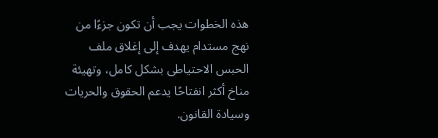هذه الخطوات يجب أن تكون جزءًا من نهج مستدام يهدف إلى إغلاق ملف الحبس الاحتياطى بشكل كامل، وتهيئة مناخ أكثر انفتاحًا يدعم الحقوق والحريات وسيادة القانون.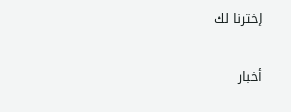إخترنا لك

أخبار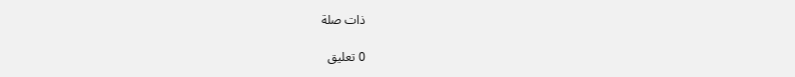ذات صلة

0 تعليق